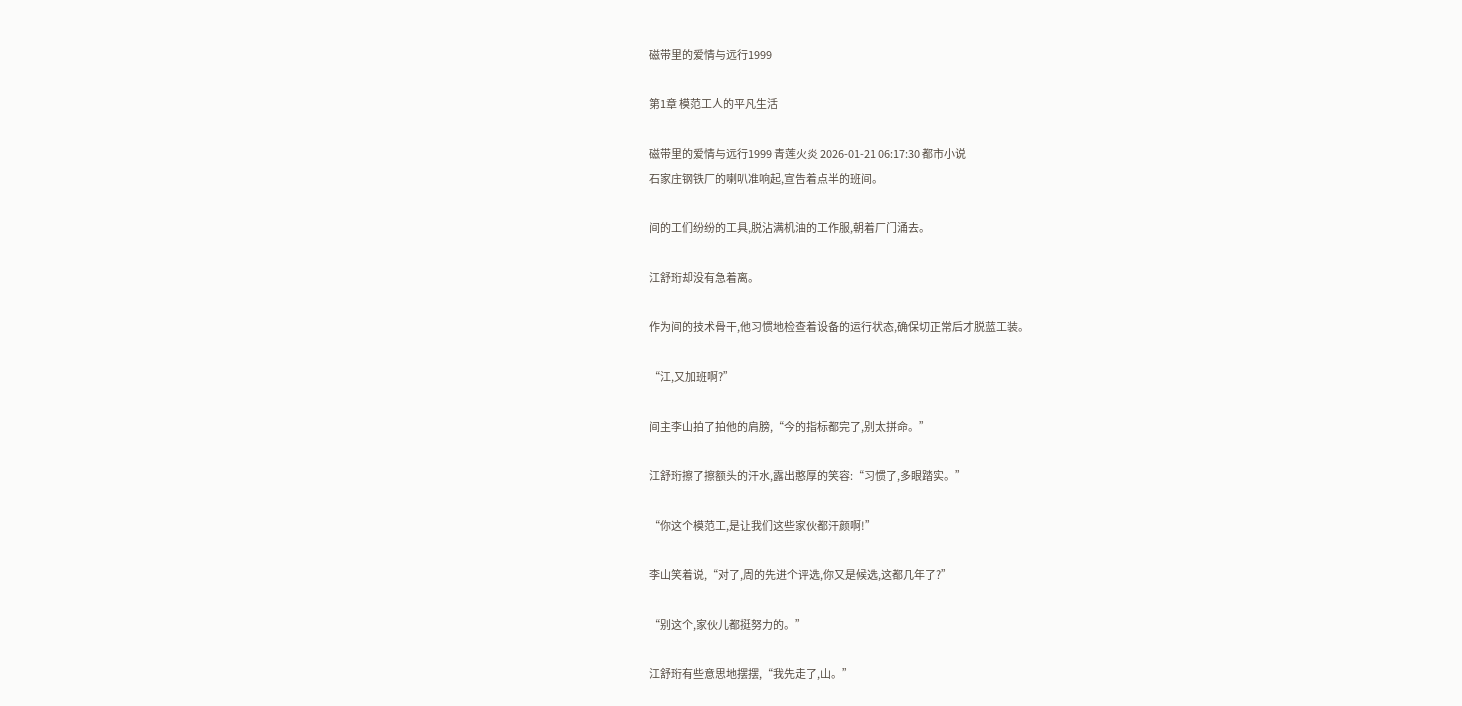磁带里的爱情与远行1999

第1章 模范工人的平凡生活

磁带里的爱情与远行1999 青莲火炎 2026-01-21 06:17:30 都市小说
石家庄钢铁厂的喇叭准响起,宣告着点半的班间。

间的工们纷纷的工具,脱沾满机油的工作服,朝着厂门涌去。

江舒珩却没有急着离。

作为间的技术骨干,他习惯地检查着设备的运行状态,确保切正常后才脱蓝工装。

“江,又加班啊?”

间主李山拍了拍他的肩膀,“今的指标都完了,别太拼命。”

江舒珩擦了擦额头的汗水,露出憨厚的笑容:“习惯了,多眼踏实。”

“你这个模范工,是让我们这些家伙都汗颜啊!”

李山笑着说,“对了,周的先进个评选,你又是候选,这都几年了?”

“别这个,家伙儿都挺努力的。”

江舒珩有些意思地摆摆,“我先走了,山。”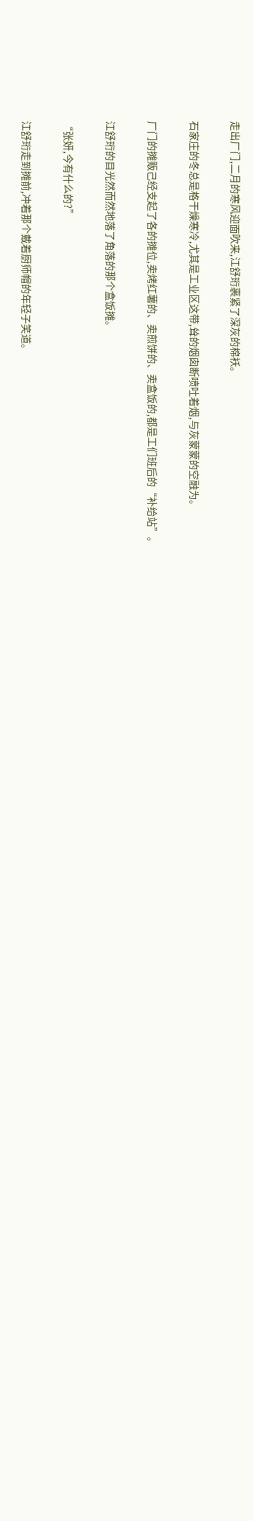走出厂门,二月的寒风迎面吹来,江舒珩裹紧了深灰的棉袄。

石家庄的冬总是格干燥寒冷,尤其是工业区这带,耸的烟囱断喷吐着烟,与灰蒙蒙的空融为。

厂门的摊贩己经支起了各的摊位,卖烤红薯的、卖煎饼的、卖盒饭的,都是工们班后的“补给站”。

江舒珩的目光然而然地落了角落的那个盒饭摊。

“张妍,今有什么的?”

江舒珩走到摊前,冲着那个戴着厨师帽的年轻子笑道。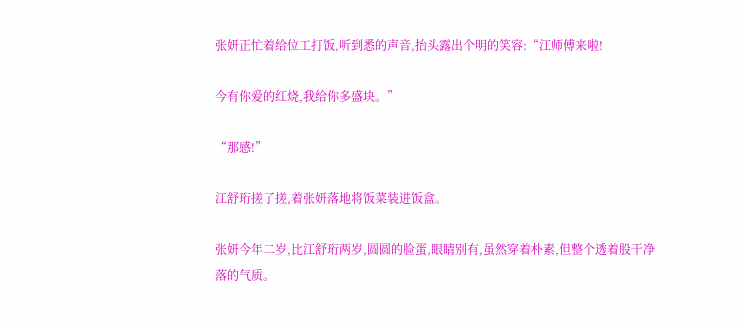张妍正忙着给位工打饭,听到悉的声音,抬头露出个明的笑容:“江师傅来啦!

今有你爱的红烧,我给你多盛块。”

“那感!”

江舒珩搓了搓,着张妍落地将饭菜装进饭盒。

张妍今年二岁,比江舒珩两岁,圆圆的脸蛋,眼睛别有,虽然穿着朴素,但整个透着股干净落的气质。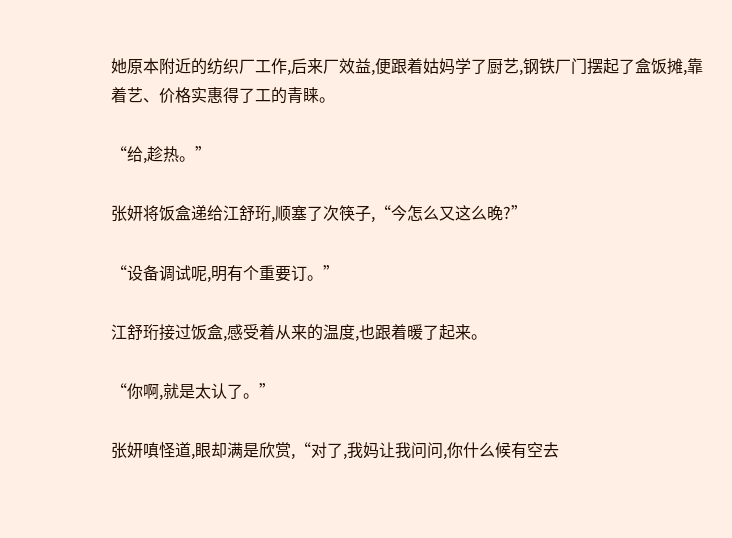她原本附近的纺织厂工作,后来厂效益,便跟着姑妈学了厨艺,钢铁厂门摆起了盒饭摊,靠着艺、价格实惠得了工的青睐。

“给,趁热。”

张妍将饭盒递给江舒珩,顺塞了次筷子,“今怎么又这么晚?”

“设备调试呢,明有个重要订。”

江舒珩接过饭盒,感受着从来的温度,也跟着暖了起来。

“你啊,就是太认了。”

张妍嗔怪道,眼却满是欣赏,“对了,我妈让我问问,你什么候有空去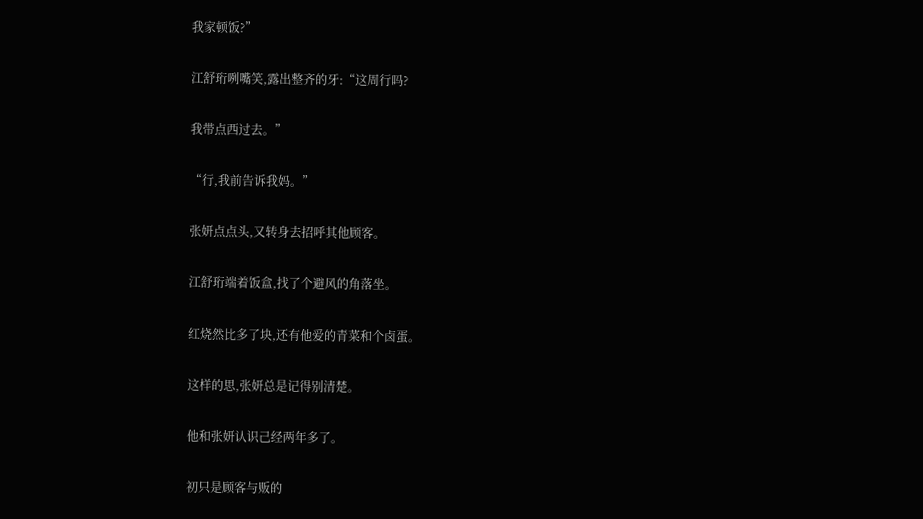我家顿饭?”

江舒珩咧嘴笑,露出整齐的牙:“这周行吗?

我带点西过去。”

“行,我前告诉我妈。”

张妍点点头,又转身去招呼其他顾客。

江舒珩端着饭盒,找了个避风的角落坐。

红烧然比多了块,还有他爱的青菜和个卤蛋。

这样的思,张妍总是记得别清楚。

他和张妍认识己经两年多了。

初只是顾客与贩的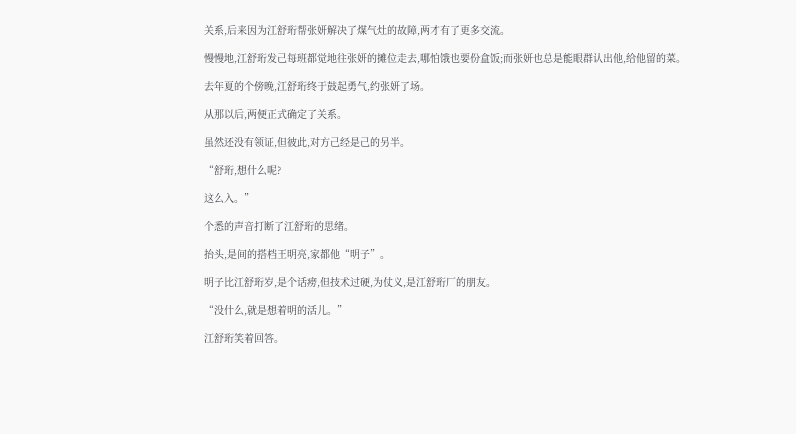关系,后来因为江舒珩帮张妍解决了煤气灶的故障,两才有了更多交流。

慢慢地,江舒珩发己每班都觉地往张妍的摊位走去,哪怕饿也要份盒饭;而张妍也总是能眼群认出他,给他留的菜。

去年夏的个傍晚,江舒珩终于鼓起勇气,约张妍了场。

从那以后,两便正式确定了关系。

虽然还没有领证,但彼此,对方己经是己的另半。

“舒珩,想什么呢?

这么入。”

个悉的声音打断了江舒珩的思绪。

抬头,是间的搭档王明亮,家都他“明子”。

明子比江舒珩岁,是个话痨,但技术过硬,为仗义,是江舒珩厂的朋友。

“没什么,就是想着明的活儿。”

江舒珩笑着回答。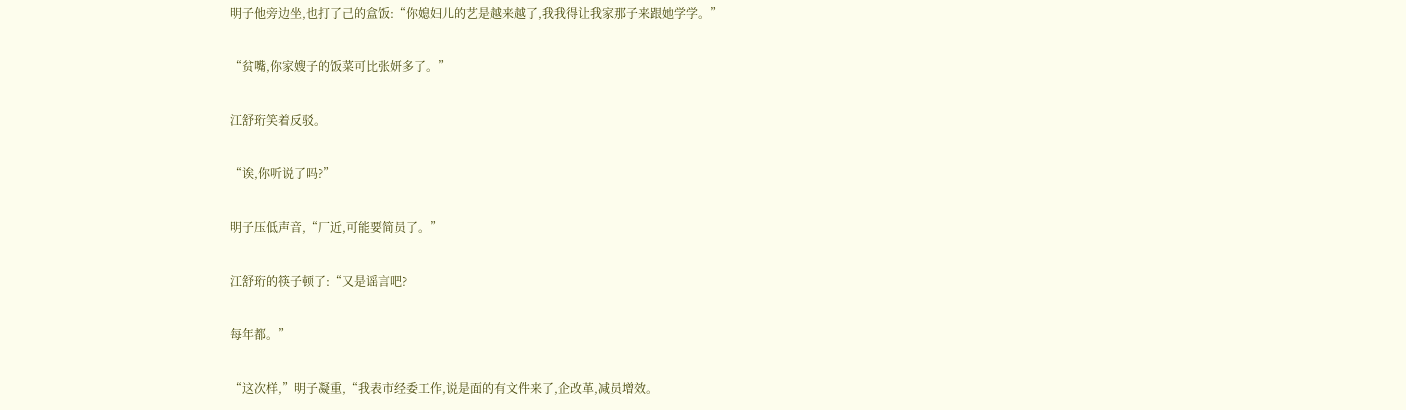明子他旁边坐,也打了己的盒饭:“你媳妇儿的艺是越来越了,我我得让我家那子来跟她学学。”

“贫嘴,你家嫂子的饭菜可比张妍多了。”

江舒珩笑着反驳。

“诶,你听说了吗?”

明子压低声音,“厂近,可能要简员了。”

江舒珩的筷子顿了:“又是谣言吧?

每年都。”

“这次样,”明子凝重,“我表市经委工作,说是面的有文件来了,企改革,减员增效。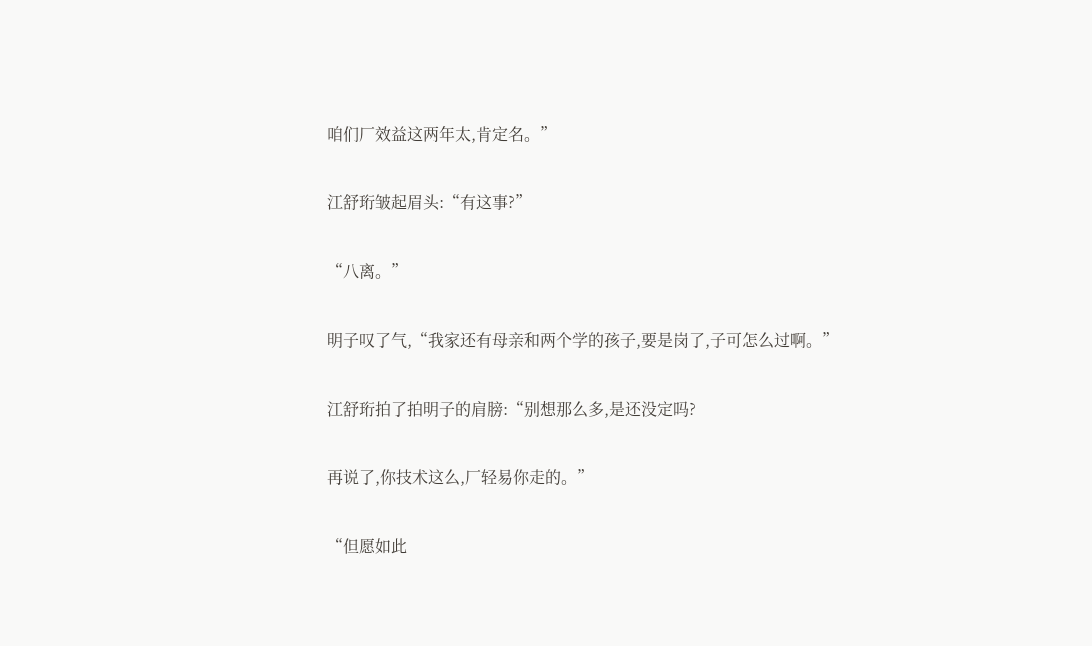咱们厂效益这两年太,肯定名。”

江舒珩皱起眉头:“有这事?”

“八离。”

明子叹了气,“我家还有母亲和两个学的孩子,要是岗了,子可怎么过啊。”

江舒珩拍了拍明子的肩膀:“别想那么多,是还没定吗?

再说了,你技术这么,厂轻易你走的。”

“但愿如此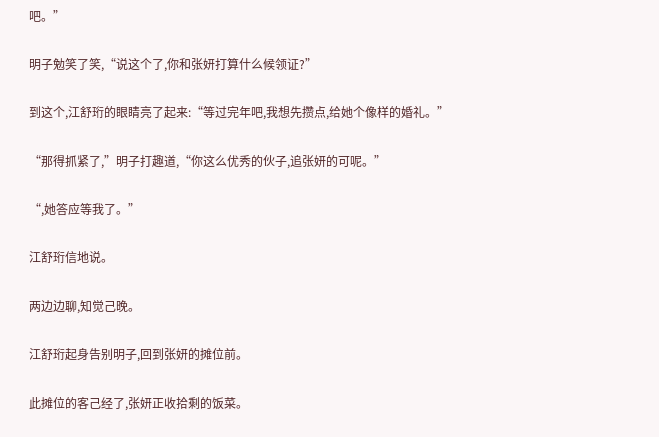吧。”

明子勉笑了笑,“说这个了,你和张妍打算什么候领证?”

到这个,江舒珩的眼睛亮了起来:“等过完年吧,我想先攒点,给她个像样的婚礼。”

“那得抓紧了,”明子打趣道,“你这么优秀的伙子,追张妍的可呢。”

“,她答应等我了。”

江舒珩信地说。

两边边聊,知觉己晚。

江舒珩起身告别明子,回到张妍的摊位前。

此摊位的客己经了,张妍正收拾剩的饭菜。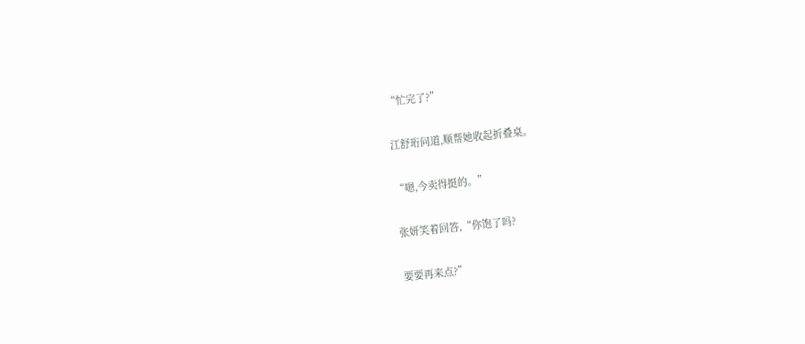“忙完了?”

江舒珩问道,顺帮她收起折叠桌。

“嗯,今卖得挺的。”

张妍笑着回答,“你饱了吗?

要要再来点?”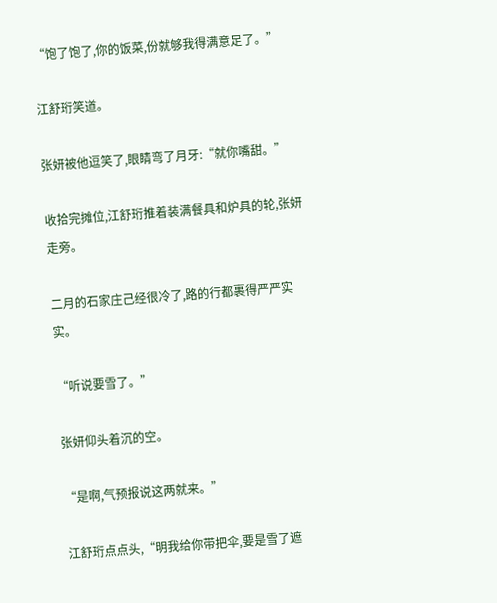“饱了饱了,你的饭菜,份就够我得满意足了。”

江舒珩笑道。

张妍被他逗笑了,眼睛弯了月牙:“就你嘴甜。”

收拾完摊位,江舒珩推着装满餐具和炉具的轮,张妍走旁。

二月的石家庄己经很冷了,路的行都裹得严严实实。

“听说要雪了。”

张妍仰头着沉的空。

“是啊,气预报说这两就来。”

江舒珩点点头,“明我给你带把伞,要是雪了遮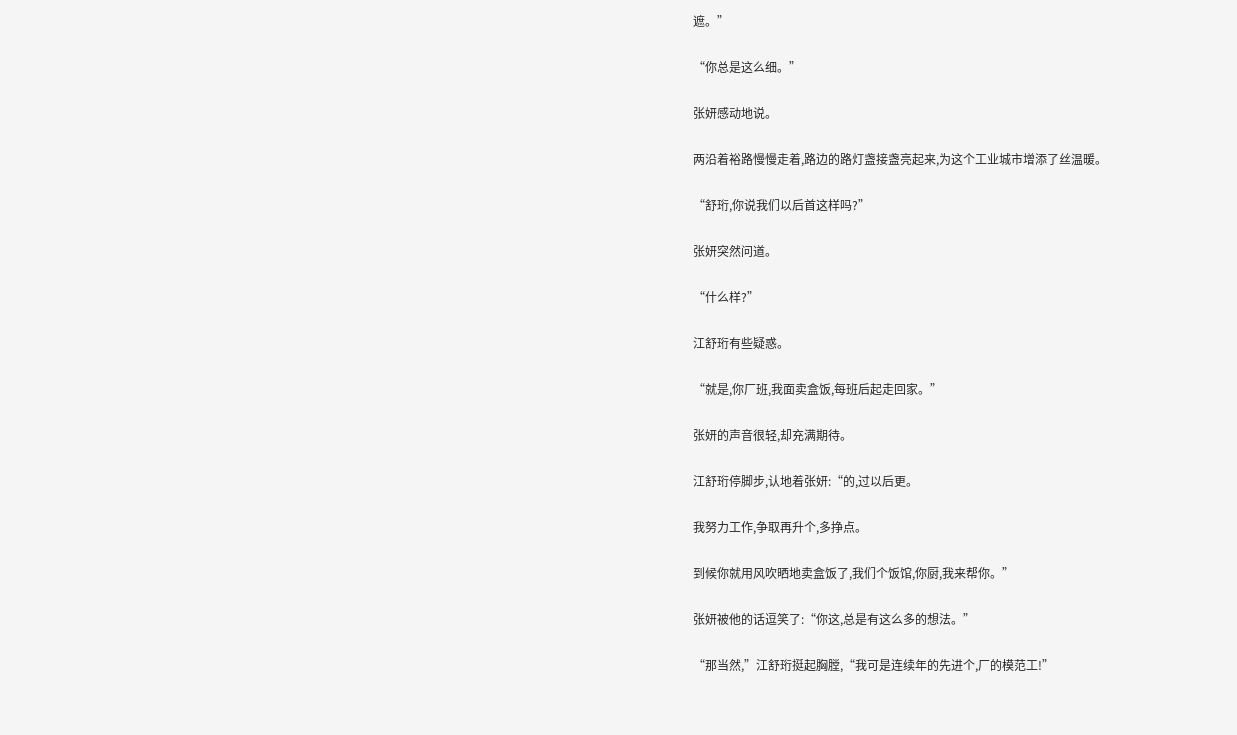遮。”

“你总是这么细。”

张妍感动地说。

两沿着裕路慢慢走着,路边的路灯盏接盏亮起来,为这个工业城市增添了丝温暖。

“舒珩,你说我们以后首这样吗?”

张妍突然问道。

“什么样?”

江舒珩有些疑惑。

“就是,你厂班,我面卖盒饭,每班后起走回家。”

张妍的声音很轻,却充满期待。

江舒珩停脚步,认地着张妍:“的,过以后更。

我努力工作,争取再升个,多挣点。

到候你就用风吹晒地卖盒饭了,我们个饭馆,你厨,我来帮你。”

张妍被他的话逗笑了:“你这,总是有这么多的想法。”

“那当然,”江舒珩挺起胸膛,“我可是连续年的先进个,厂的模范工!”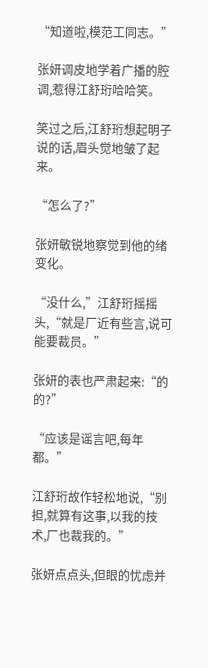“知道啦,模范工同志。”

张妍调皮地学着广播的腔调,惹得江舒珩哈哈笑。

笑过之后,江舒珩想起明子说的话,眉头觉地皱了起来。

“怎么了?”

张妍敏锐地察觉到他的绪变化。

“没什么,”江舒珩摇摇头,“就是厂近有些言,说可能要裁员。”

张妍的表也严肃起来:“的的?”

“应该是谣言吧,每年都。”

江舒珩故作轻松地说,“别担,就算有这事,以我的技术,厂也裁我的。”

张妍点点头,但眼的忧虑并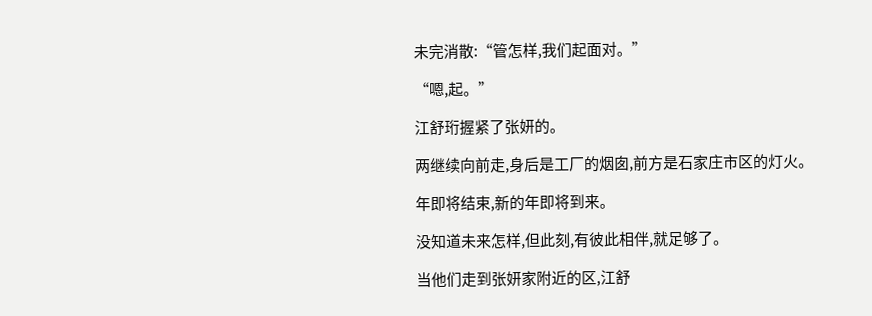未完消散:“管怎样,我们起面对。”

“嗯,起。”

江舒珩握紧了张妍的。

两继续向前走,身后是工厂的烟囱,前方是石家庄市区的灯火。

年即将结束,新的年即将到来。

没知道未来怎样,但此刻,有彼此相伴,就足够了。

当他们走到张妍家附近的区,江舒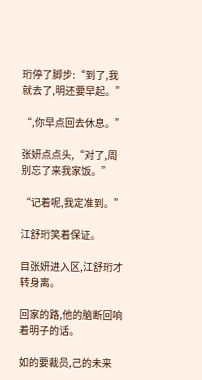珩停了脚步:“到了,我就去了,明还要早起。”

“,你早点回去休息。”

张妍点点头,“对了,周别忘了来我家饭。”

“记着呢,我定准到。”

江舒珩笑着保证。

目张妍进入区,江舒珩才转身离。

回家的路,他的脑断回响着明子的话。

如的要裁员,己的未来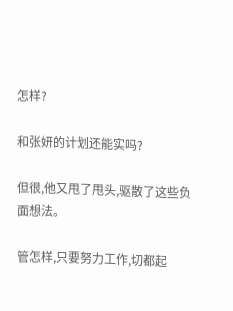怎样?

和张妍的计划还能实吗?

但很,他又甩了甩头,驱散了这些负面想法。

管怎样,只要努力工作,切都起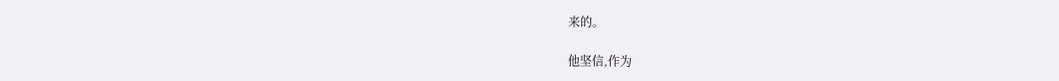来的。

他坚信,作为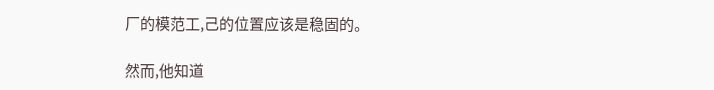厂的模范工,己的位置应该是稳固的。

然而,他知道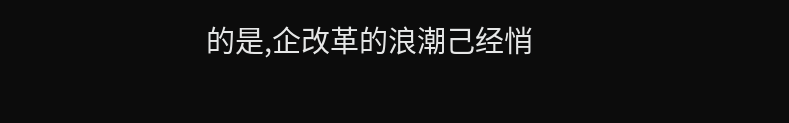的是,企改革的浪潮己经悄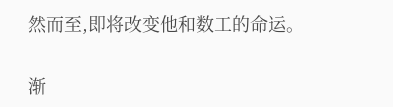然而至,即将改变他和数工的命运。

渐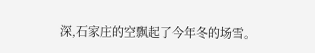深,石家庄的空飘起了今年冬的场雪。